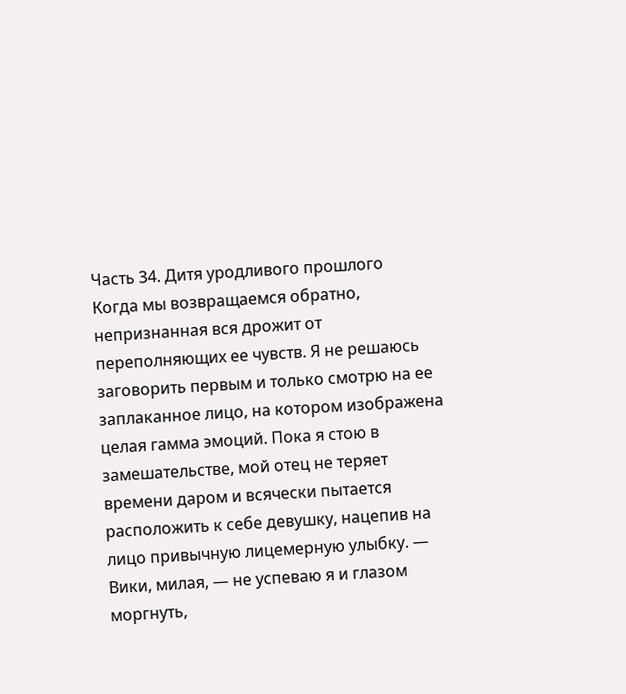Часть 34. Дитя уродливого прошлого
Когда мы возвращаемся обратно, непризнанная вся дрожит от переполняющих ее чувств. Я не решаюсь заговорить первым и только смотрю на ее заплаканное лицо, на котором изображена целая гамма эмоций. Пока я стою в замешательстве, мой отец не теряет времени даром и всячески пытается расположить к себе девушку, нацепив на лицо привычную лицемерную улыбку. — Вики, милая, — не успеваю я и глазом моргнуть,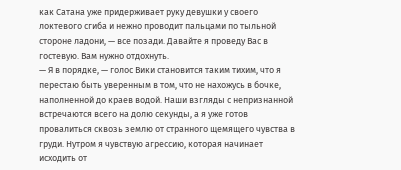как Сатана уже придерживает руку девушки у своего локтевого сгиба и нежно проводит пальцами по тыльной стороне ладони, — все позади. Давайте я проведу Вас в гостевую. Вам нужно отдохнуть.
— Я в порядке, — голос Вики становится таким тихим, что я перестаю быть уверенным в том, что не нахожусь в бочке, наполненной до краев водой. Наши взгляды с непризнанной встречаются всего на долю секунды, а я уже готов провалиться сквозь землю от странного щемящего чувства в груди. Нутром я чувствую агрессию, которая начинает исходить от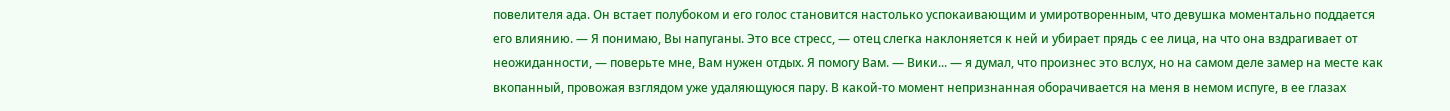повелителя ада. Он встает полубоком и его голос становится настолько успокаивающим и умиротворенным, что девушка моментально поддается его влиянию. — Я понимаю, Вы напуганы. Это все стресс, — отец слегка наклоняется к ней и убирает прядь с ее лица, на что она вздрагивает от неожиданности, — поверьте мне, Вам нужен отдых. Я помогу Вам. — Вики... — я думал, что произнес это вслух, но на самом деле замер на месте как вкопанный, провожая взглядом уже удаляющуюся пару. В какой-то момент непризнанная оборачивается на меня в немом испуге, в ее глазах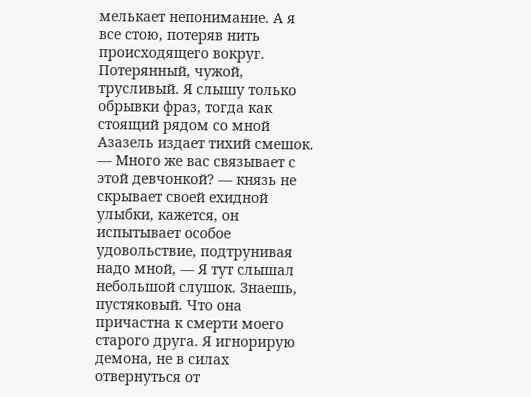мелькает непонимание. А я все стою, потеряв нить происходящего вокруг. Потерянный, чужой, трусливый. Я слышу только обрывки фраз, тогда как стоящий рядом со мной Азазель издает тихий смешок. — Много же вас связывает с этой девчонкой? — князь не скрывает своей ехидной улыбки, кажется, он испытывает особое удовольствие, подтрунивая надо мной, — Я тут слышал небольшой слушок. Знаешь, пустяковый. Что она причастна к смерти моего старого друга. Я игнорирую демона, не в силах отвернуться от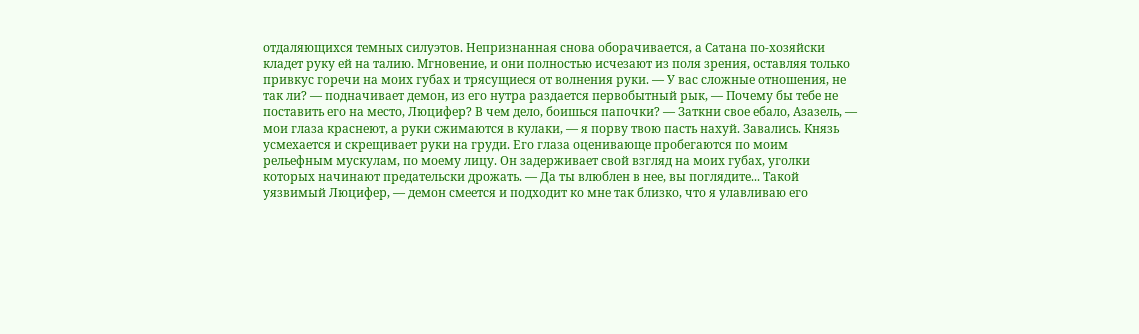отдаляющихся темных силуэтов. Непризнанная снова оборачивается, а Сатана по-хозяйски кладет руку ей на талию. Мгновение, и они полностью исчезают из поля зрения, оставляя только привкус горечи на моих губах и трясущиеся от волнения руки. — У вас сложные отношения, не так ли? — подначивает демон, из его нутра раздается первобытный рык, — Почему бы тебе не поставить его на место, Люцифер? В чем дело, боишься папочки? — Заткни свое ебало, Азазель, — мои глаза краснеют, а руки сжимаются в кулаки, — я порву твою пасть нахуй. Завались. Князь усмехается и скрещивает руки на груди. Его глаза оценивающе пробегаются по моим рельефным мускулам, по моему лицу. Он задерживает свой взгляд на моих губах, уголки которых начинают предательски дрожать. — Да ты влюблен в нее, вы поглядите... Такой уязвимый Люцифер, — демон смеется и подходит ко мне так близко, что я улавливаю его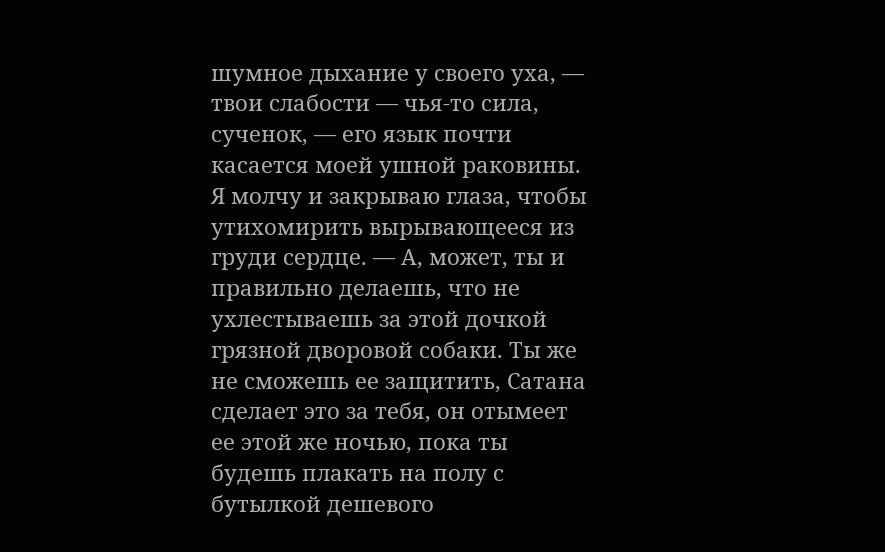шумное дыхание у своего уха, — твои слабости — чья-то сила, сученок, — его язык почти касается моей ушной раковины. Я молчу и закрываю глаза, чтобы утихомирить вырывающееся из груди сердце. — А, может, ты и правильно делаешь, что не ухлестываешь за этой дочкой грязной дворовой собаки. Ты же не сможешь ее защитить, Сатана сделает это за тебя, он отымеет ее этой же ночью, пока ты будешь плакать на полу с бутылкой дешевого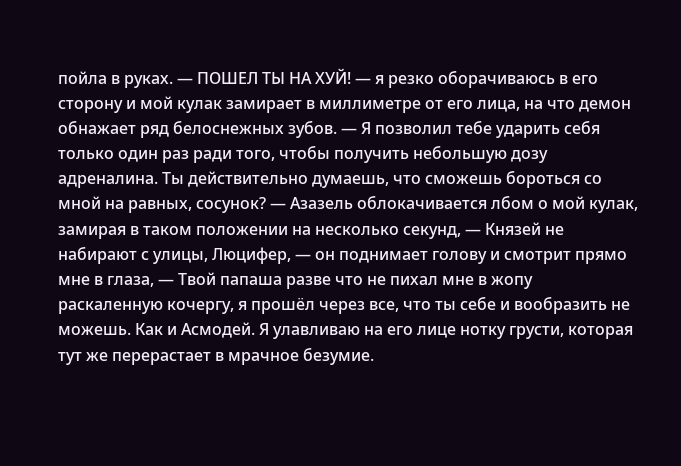пойла в руках. — ПОШЕЛ ТЫ НА ХУЙ! — я резко оборачиваюсь в его сторону и мой кулак замирает в миллиметре от его лица, на что демон обнажает ряд белоснежных зубов. — Я позволил тебе ударить себя только один раз ради того, чтобы получить небольшую дозу адреналина. Ты действительно думаешь, что сможешь бороться со мной на равных, сосунок? — Азазель облокачивается лбом о мой кулак, замирая в таком положении на несколько секунд, — Князей не набирают с улицы, Люцифер, — он поднимает голову и смотрит прямо мне в глаза, — Твой папаша разве что не пихал мне в жопу раскаленную кочергу, я прошёл через все, что ты себе и вообразить не можешь. Как и Асмодей. Я улавливаю на его лице нотку грусти, которая тут же перерастает в мрачное безумие.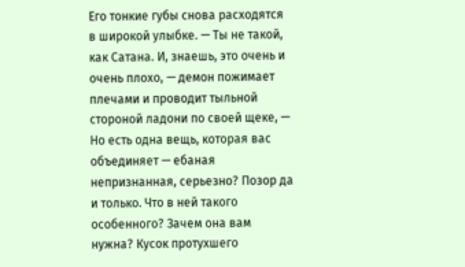Его тонкие губы снова расходятся в широкой улыбке. — Ты не такой, как Сатана. И, знаешь, это очень и очень плохо, — демон пожимает плечами и проводит тыльной стороной ладони по своей щеке, — Но есть одна вещь, которая вас объединяет — ебаная непризнанная, серьезно? Позор да и только. Что в ней такого особенного? Зачем она вам нужна? Кусок протухшего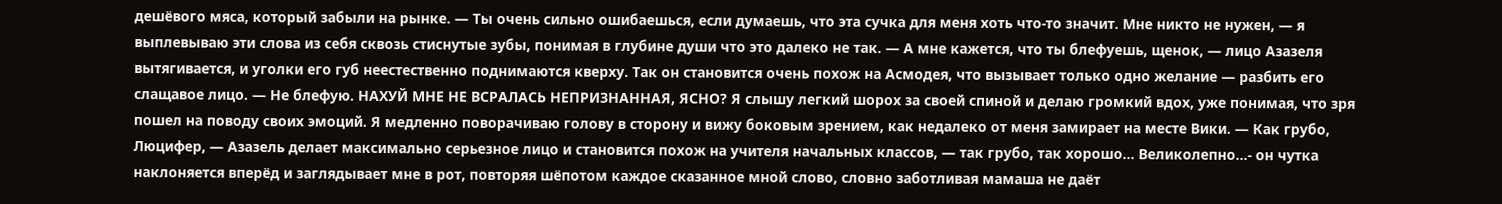дешёвого мяса, который забыли на рынке. — Ты очень сильно ошибаешься, если думаешь, что эта сучка для меня хоть что-то значит. Мне никто не нужен, — я выплевываю эти слова из себя сквозь стиснутые зубы, понимая в глубине души что это далеко не так. — А мне кажется, что ты блефуешь, щенок, — лицо Азазеля вытягивается, и уголки его губ неестественно поднимаются кверху. Так он становится очень похож на Асмодея, что вызывает только одно желание — разбить его слащавое лицо. — Не блефую. НАХУЙ МНЕ НЕ ВСРАЛАСЬ НЕПРИЗНАННАЯ, ЯСНО? Я слышу легкий шорох за своей спиной и делаю громкий вдох, уже понимая, что зря пошел на поводу своих эмоций. Я медленно поворачиваю голову в сторону и вижу боковым зрением, как недалеко от меня замирает на месте Вики. — Как грубо, Люцифер, — Азазель делает максимально серьезное лицо и становится похож на учителя начальных классов, — так грубо, так хорошо... Великолепно...- он чутка наклоняется вперёд и заглядывает мне в рот, повторяя шёпотом каждое сказанное мной слово, словно заботливая мамаша не даёт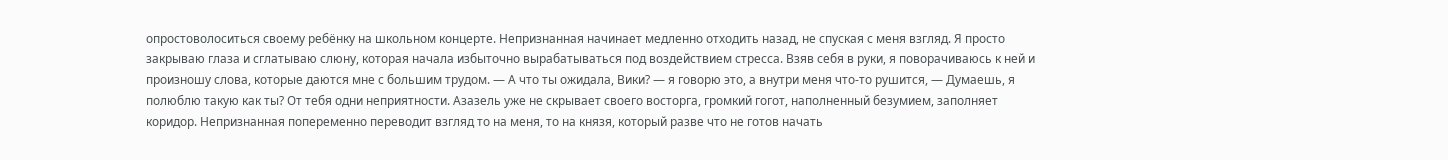опростоволоситься своему ребёнку на школьном концерте. Непризнанная начинает медленно отходить назад, не спуская с меня взгляд. Я просто закрываю глаза и сглатываю слюну, которая начала избыточно вырабатываться под воздействием стресса. Взяв себя в руки, я поворачиваюсь к ней и произношу слова, которые даются мне с большим трудом. — А что ты ожидала, Вики? — я говорю это, а внутри меня что-то рушится, — Думаешь, я полюблю такую как ты? От тебя одни неприятности. Азазель уже не скрывает своего восторга, громкий гогот, наполненный безумием, заполняет коридор. Непризнанная попеременно переводит взгляд то на меня, то на князя, который разве что не готов начать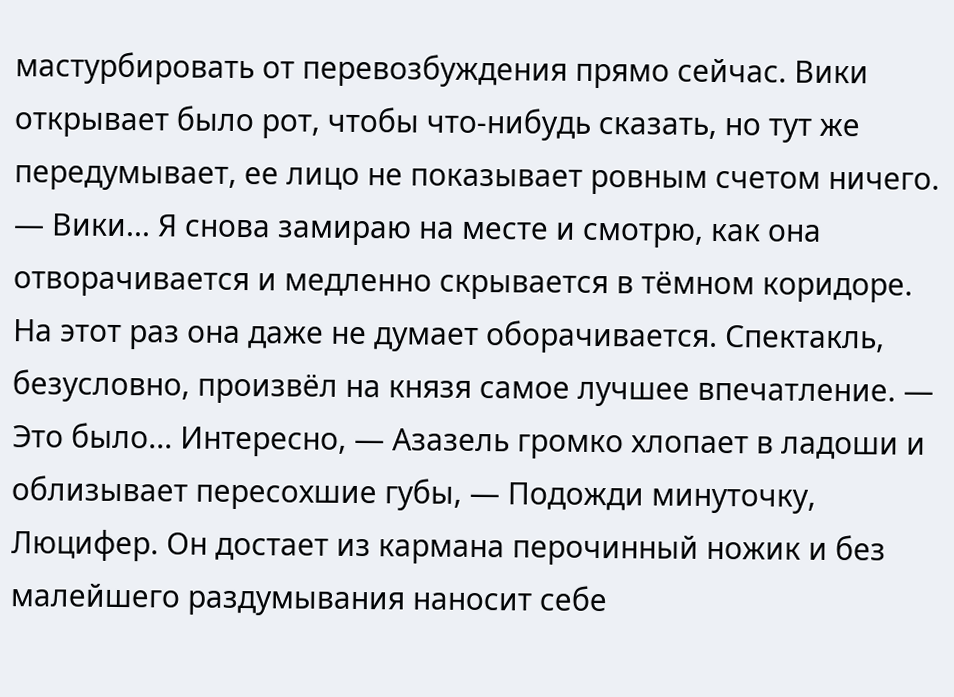мастурбировать от перевозбуждения прямо сейчас. Вики открывает было рот, чтобы что-нибудь сказать, но тут же передумывает, ее лицо не показывает ровным счетом ничего. — Вики... Я снова замираю на месте и смотрю, как она отворачивается и медленно скрывается в тёмном коридоре. На этот раз она даже не думает оборачивается. Спектакль, безусловно, произвёл на князя самое лучшее впечатление. — Это было... Интересно, — Азазель громко хлопает в ладоши и облизывает пересохшие губы, — Подожди минуточку, Люцифер. Он достает из кармана перочинный ножик и без малейшего раздумывания наносит себе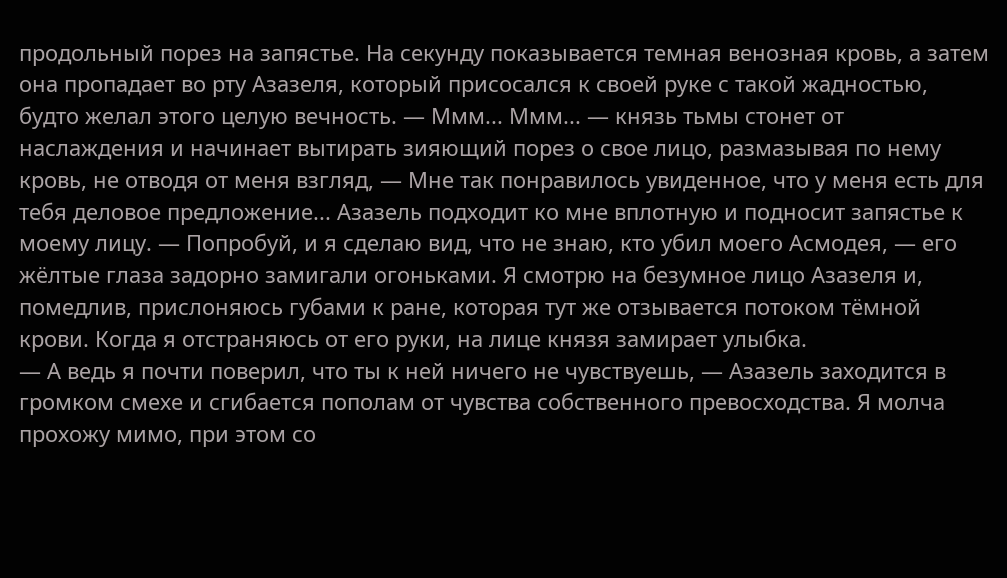продольный порез на запястье. На секунду показывается темная венозная кровь, а затем она пропадает во рту Азазеля, который присосался к своей руке с такой жадностью, будто желал этого целую вечность. — Ммм... Ммм... — князь тьмы стонет от наслаждения и начинает вытирать зияющий порез о свое лицо, размазывая по нему кровь, не отводя от меня взгляд, — Мне так понравилось увиденное, что у меня есть для тебя деловое предложение... Азазель подходит ко мне вплотную и подносит запястье к моему лицу. — Попробуй, и я сделаю вид, что не знаю, кто убил моего Асмодея, — его жёлтые глаза задорно замигали огоньками. Я смотрю на безумное лицо Азазеля и, помедлив, прислоняюсь губами к ране, которая тут же отзывается потоком тёмной крови. Когда я отстраняюсь от его руки, на лице князя замирает улыбка.
— А ведь я почти поверил, что ты к ней ничего не чувствуешь, — Азазель заходится в громком смехе и сгибается пополам от чувства собственного превосходства. Я молча прохожу мимо, при этом со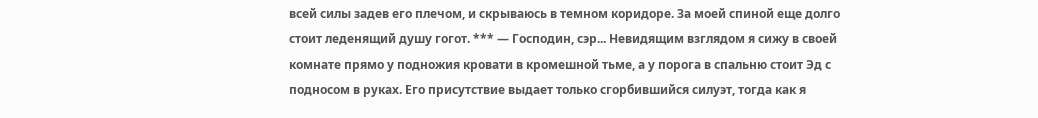всей силы задев его плечом, и скрываюсь в темном коридоре. За моей спиной еще долго стоит леденящий душу гогот. *** — Господин, сэр... Невидящим взглядом я сижу в своей комнате прямо у подножия кровати в кромешной тьме, а у порога в спальню стоит Эд с подносом в руках. Его присутствие выдает только сгорбившийся силуэт, тогда как я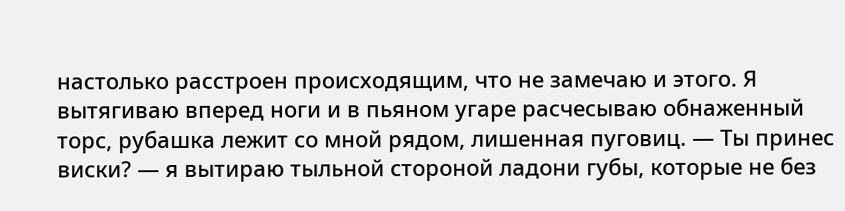настолько расстроен происходящим, что не замечаю и этого. Я вытягиваю вперед ноги и в пьяном угаре расчесываю обнаженный торс, рубашка лежит со мной рядом, лишенная пуговиц. — Ты принес виски? — я вытираю тыльной стороной ладони губы, которые не без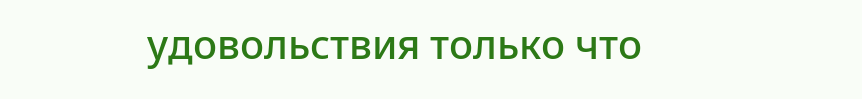удовольствия только что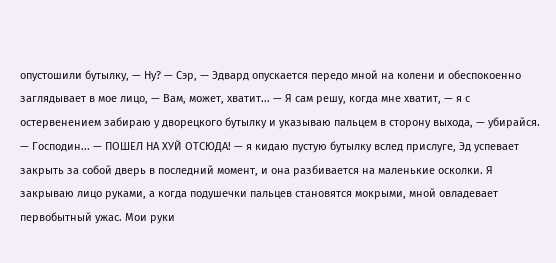опустошили бутылку, — Ну? — Сэр, — Эдвард опускается передо мной на колени и обеспокоенно заглядывает в мое лицо, — Вам, может, хватит... — Я сам решу, когда мне хватит, — я с остервенением забираю у дворецкого бутылку и указываю пальцем в сторону выхода, — убирайся. — Господин... — ПОШЕЛ НА ХУЙ ОТСЮДА! — я кидаю пустую бутылку вслед прислуге, Эд успевает закрыть за собой дверь в последний момент, и она разбивается на маленькие осколки. Я закрываю лицо руками, а когда подушечки пальцев становятся мокрыми, мной овладевает первобытный ужас. Мои руки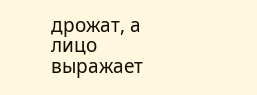дрожат, а лицо выражает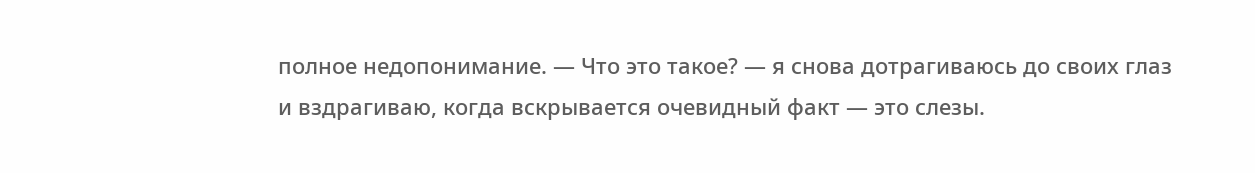полное недопонимание. — Что это такое? — я снова дотрагиваюсь до своих глаз и вздрагиваю, когда вскрывается очевидный факт — это слезы.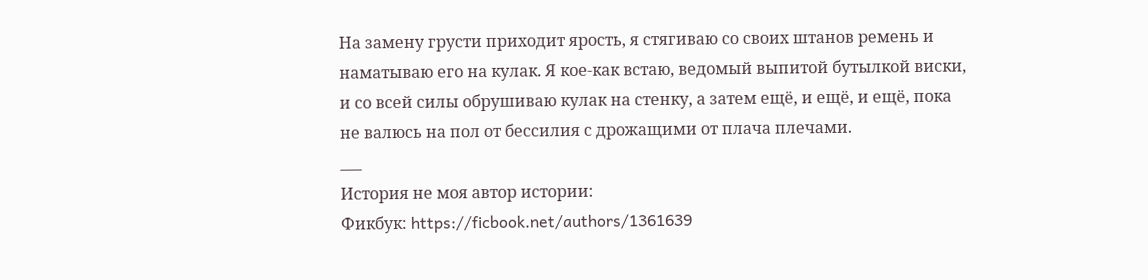На замену грусти приходит ярость, я стягиваю со своих штанов ремень и наматываю его на кулак. Я кое-как встаю, ведомый выпитой бутылкой виски, и со всей силы обрушиваю кулак на стенку, а затем ещё, и ещё, и ещё, пока не валюсь на пол от бессилия с дрожащими от плача плечами.
___
История не моя автор истории:
Фикбук: https://ficbook.net/authors/1361639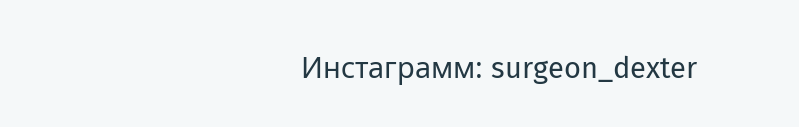Инстаграмм: surgeon_dexter